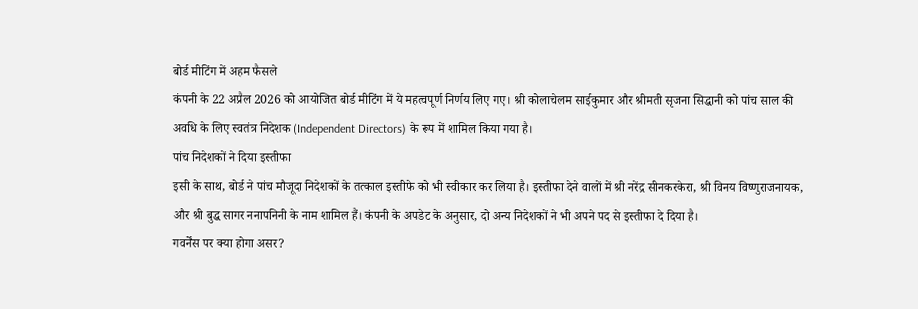बोर्ड मीटिंग में अहम फैसले
कंपनी के 22 अप्रैल 2026 को आयोजित बोर्ड मीटिंग में ये महत्वपूर्ण निर्णय लिए गए। श्री कोलाचेलम साईकुमार और श्रीमती सृजना सिद्धानी को पांच साल की अवधि के लिए स्वतंत्र निदेशक (Independent Directors) के रूप में शामिल किया गया है।
पांच निदेशकों ने दिया इस्तीफा
इसी के साथ, बोर्ड ने पांच मौजूदा निदेशकों के तत्काल इस्तीफे को भी स्वीकार कर लिया है। इस्तीफा देने वालों में श्री नरेंद्र सीनकरकेरा, श्री विनय विष्णुराजनायक, और श्री बुद्ध सागर ननापनिनी के नाम शामिल हैं। कंपनी के अपडेट के अनुसार, दो अन्य निदेशकों ने भी अपने पद से इस्तीफा दे दिया है।
गवर्नेंस पर क्या होगा असर?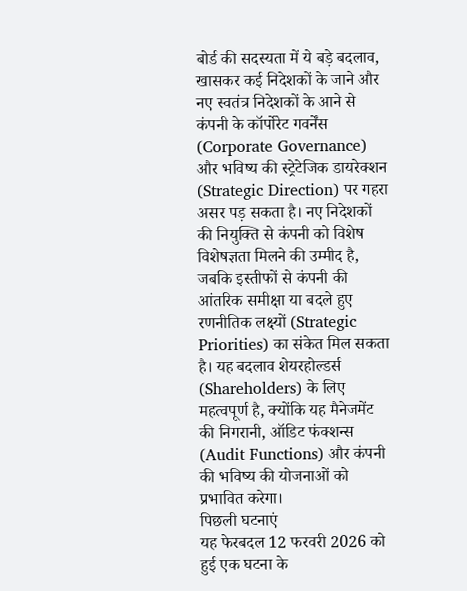बोर्ड की सदस्यता में ये बड़े बदलाव, खासकर कई निदेशकों के जाने और नए स्वतंत्र निदेशकों के आने से कंपनी के कॉर्पोरेट गवर्नेंस (Corporate Governance) और भविष्य की स्ट्रेटेजिक डायरेक्शन (Strategic Direction) पर गहरा असर पड़ सकता है। नए निदेशकों की नियुक्ति से कंपनी को विशेष विशेषज्ञता मिलने की उम्मीद है, जबकि इस्तीफों से कंपनी की आंतरिक समीक्षा या बदले हुए रणनीतिक लक्ष्यों (Strategic Priorities) का संकेत मिल सकता है। यह बदलाव शेयरहोल्डर्स (Shareholders) के लिए महत्वपूर्ण है, क्योंकि यह मैनेजमेंट की निगरानी, ऑडिट फंक्शन्स (Audit Functions) और कंपनी की भविष्य की योजनाओं को प्रभावित करेगा।
पिछली घटनाएं
यह फेरबदल 12 फरवरी 2026 को हुई एक घटना के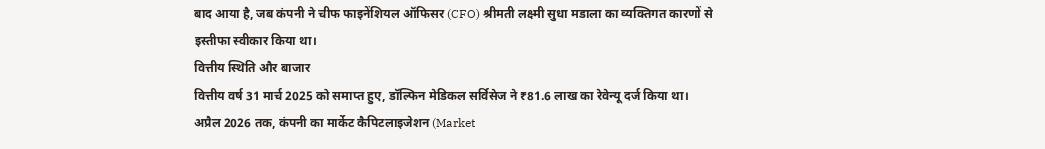बाद आया है, जब कंपनी ने चीफ फाइनेंशियल ऑफिसर (CFO) श्रीमती लक्ष्मी सुधा मडाला का व्यक्तिगत कारणों से इस्तीफा स्वीकार किया था।
वित्तीय स्थिति और बाजार
वित्तीय वर्ष 31 मार्च 2025 को समाप्त हुए, डॉल्फिन मेडिकल सर्विसेज ने ₹81.6 लाख का रेवेन्यू दर्ज किया था। अप्रैल 2026 तक, कंपनी का मार्केट कैपिटलाइजेशन (Market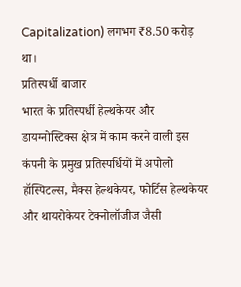Capitalization) लगभग ₹8.50 करोड़ था।
प्रतिस्पर्धी बाजार
भारत के प्रतिस्पर्धी हेल्थकेयर और डायग्नोस्टिक्स क्षेत्र में काम करने वाली इस कंपनी के प्रमुख प्रतिस्पर्धियों में अपोलो हॉस्पिटल्स, मैक्स हेल्थकेयर, फोर्टिस हेल्थकेयर और थायरोकेयर टेक्नोलॉजीज जैसी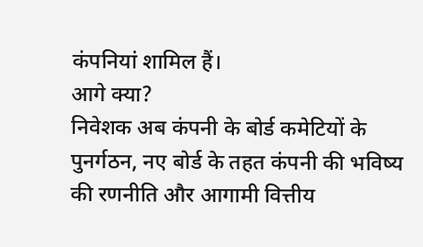कंपनियां शामिल हैं।
आगे क्या?
निवेशक अब कंपनी के बोर्ड कमेटियों के पुनर्गठन, नए बोर्ड के तहत कंपनी की भविष्य की रणनीति और आगामी वित्तीय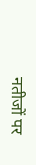नतीजों पर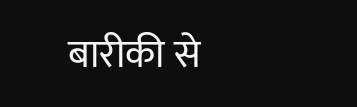बारीकी से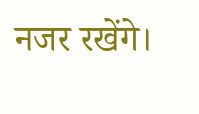नजर रखेंगे।